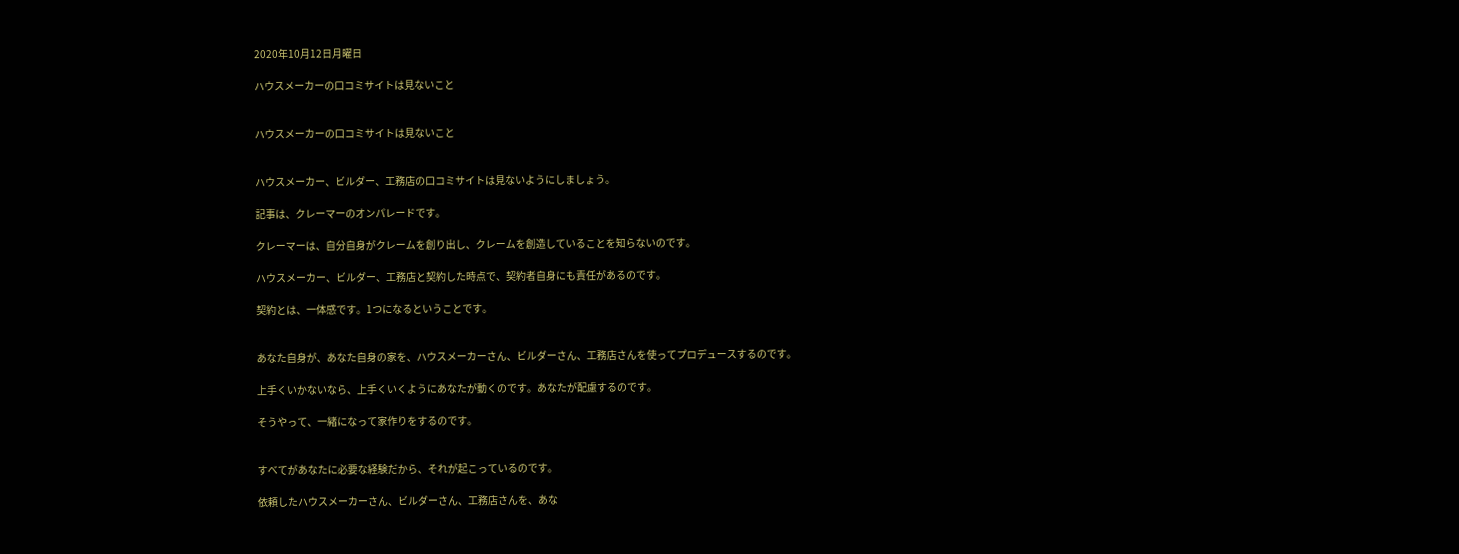2020年10月12日月曜日

ハウスメーカーの口コミサイトは見ないこと


ハウスメーカーの口コミサイトは見ないこと


ハウスメーカー、ビルダー、工務店の口コミサイトは見ないようにしましょう。

記事は、クレーマーのオンパレードです。

クレーマーは、自分自身がクレームを創り出し、クレームを創造していることを知らないのです。

ハウスメーカー、ビルダー、工務店と契約した時点で、契約者自身にも責任があるのです。

契約とは、一体感です。1つになるということです。


あなた自身が、あなた自身の家を、ハウスメーカーさん、ビルダーさん、工務店さんを使ってプロデュースするのです。

上手くいかないなら、上手くいくようにあなたが動くのです。あなたが配慮するのです。

そうやって、一緒になって家作りをするのです。


すべてがあなたに必要な経験だから、それが起こっているのです。

依頼したハウスメーカーさん、ビルダーさん、工務店さんを、あな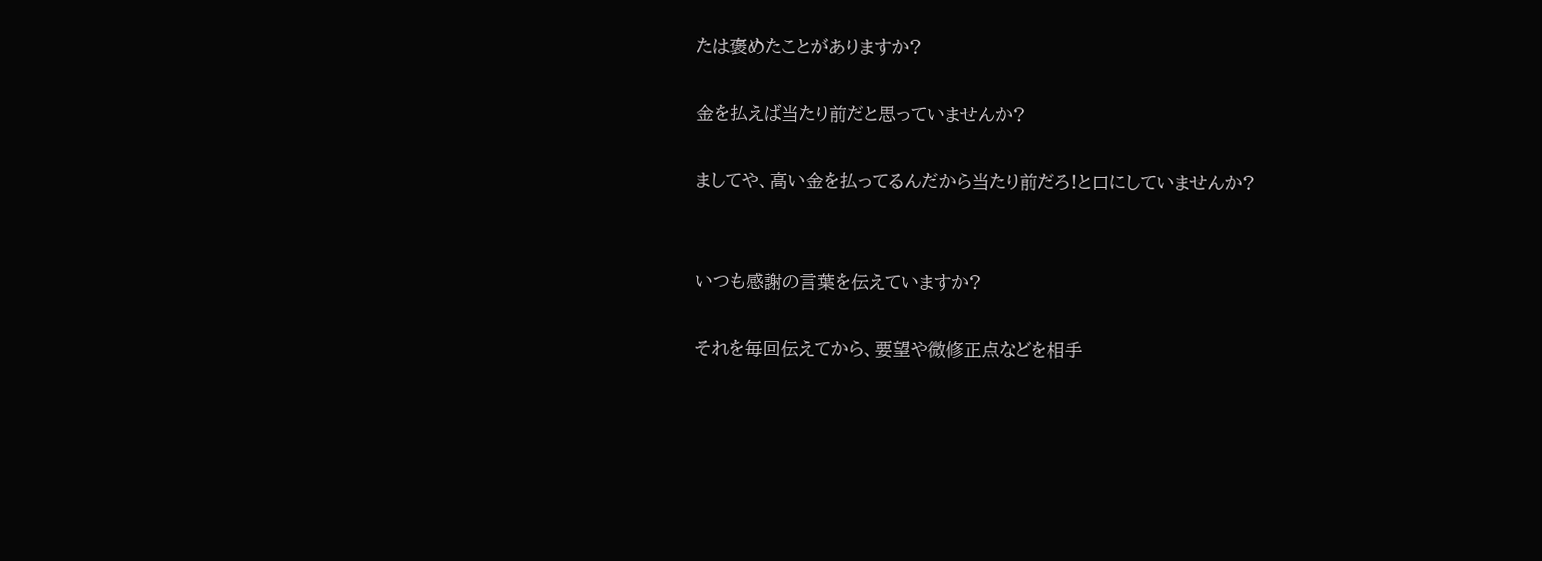たは褒めたことがありますか?

金を払えば当たり前だと思っていませんか?

ましてや、高い金を払ってるんだから当たり前だろ!と口にしていませんか?


いつも感謝の言葉を伝えていますか?

それを毎回伝えてから、要望や微修正点などを相手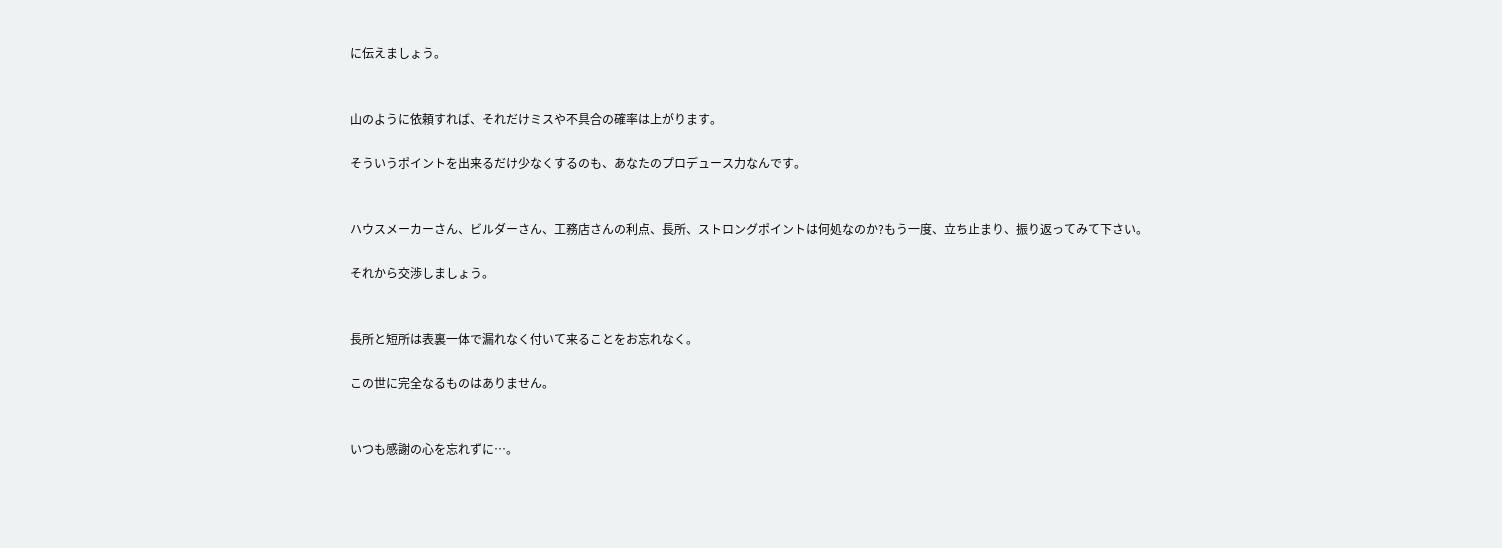に伝えましょう。


山のように依頼すれば、それだけミスや不具合の確率は上がります。

そういうポイントを出来るだけ少なくするのも、あなたのプロデュース力なんです。


ハウスメーカーさん、ビルダーさん、工務店さんの利点、長所、ストロングポイントは何処なのか?もう一度、立ち止まり、振り返ってみて下さい。

それから交渉しましょう。


長所と短所は表裏一体で漏れなく付いて来ることをお忘れなく。

この世に完全なるものはありません。


いつも感謝の心を忘れずに…。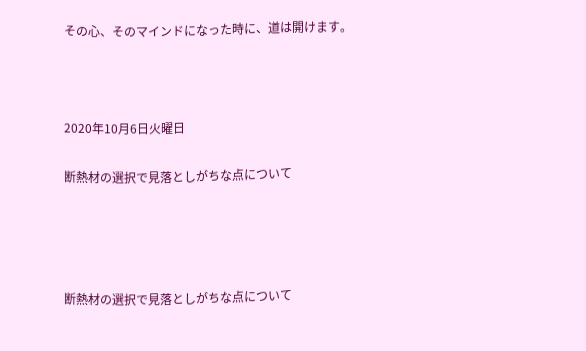その心、そのマインドになった時に、道は開けます。



2020年10月6日火曜日

断熱材の選択で見落としがちな点について




断熱材の選択で見落としがちな点について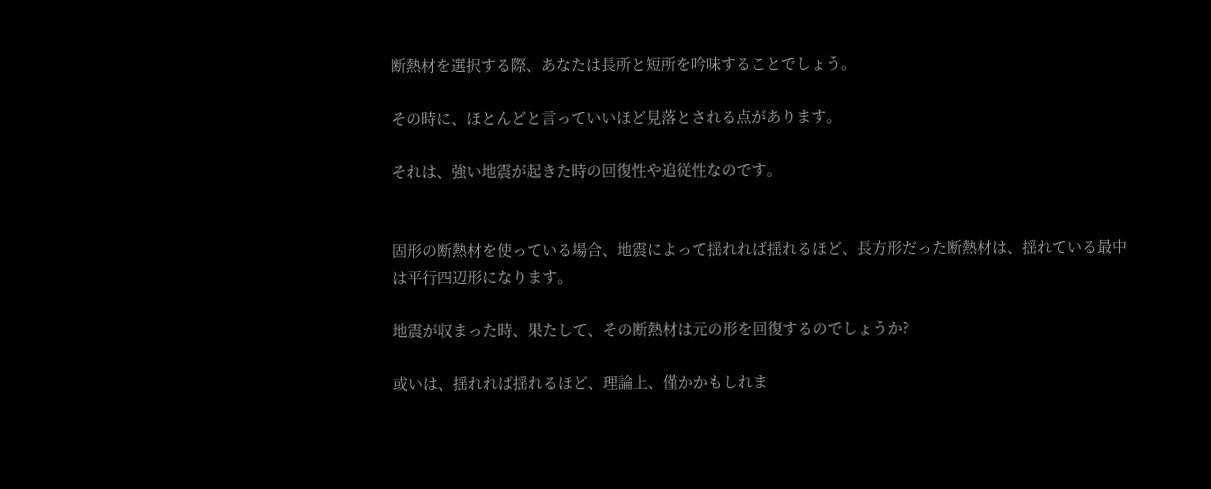断熱材を選択する際、あなたは長所と短所を吟味することでしょう。

その時に、ほとんどと言っていいほど見落とされる点があります。

それは、強い地震が起きた時の回復性や追従性なのです。


固形の断熱材を使っている場合、地震によって揺れれば揺れるほど、長方形だった断熱材は、揺れている最中は平行四辺形になります。

地震が収まった時、果たして、その断熱材は元の形を回復するのでしょうか?

或いは、揺れれば揺れるほど、理論上、僅かかもしれま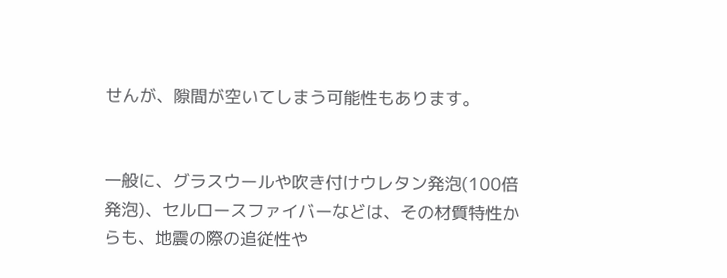せんが、隙間が空いてしまう可能性もあります。


一般に、グラスウールや吹き付けウレタン発泡(100倍発泡)、セルロースファイバーなどは、その材質特性からも、地震の際の追従性や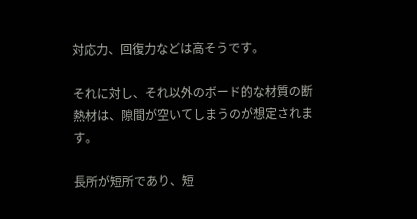対応力、回復力などは高そうです。

それに対し、それ以外のボード的な材質の断熱材は、隙間が空いてしまうのが想定されます。

長所が短所であり、短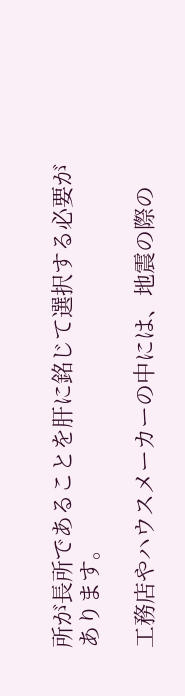所が長所であることを肝に銘じて選択する必要があります。

工務店やハウスメーカーの中には、地震の際の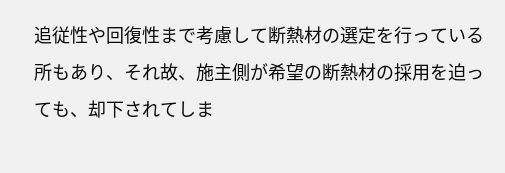追従性や回復性まで考慮して断熱材の選定を行っている所もあり、それ故、施主側が希望の断熱材の採用を迫っても、却下されてしま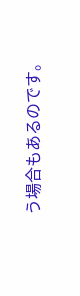う場合もあるのです。